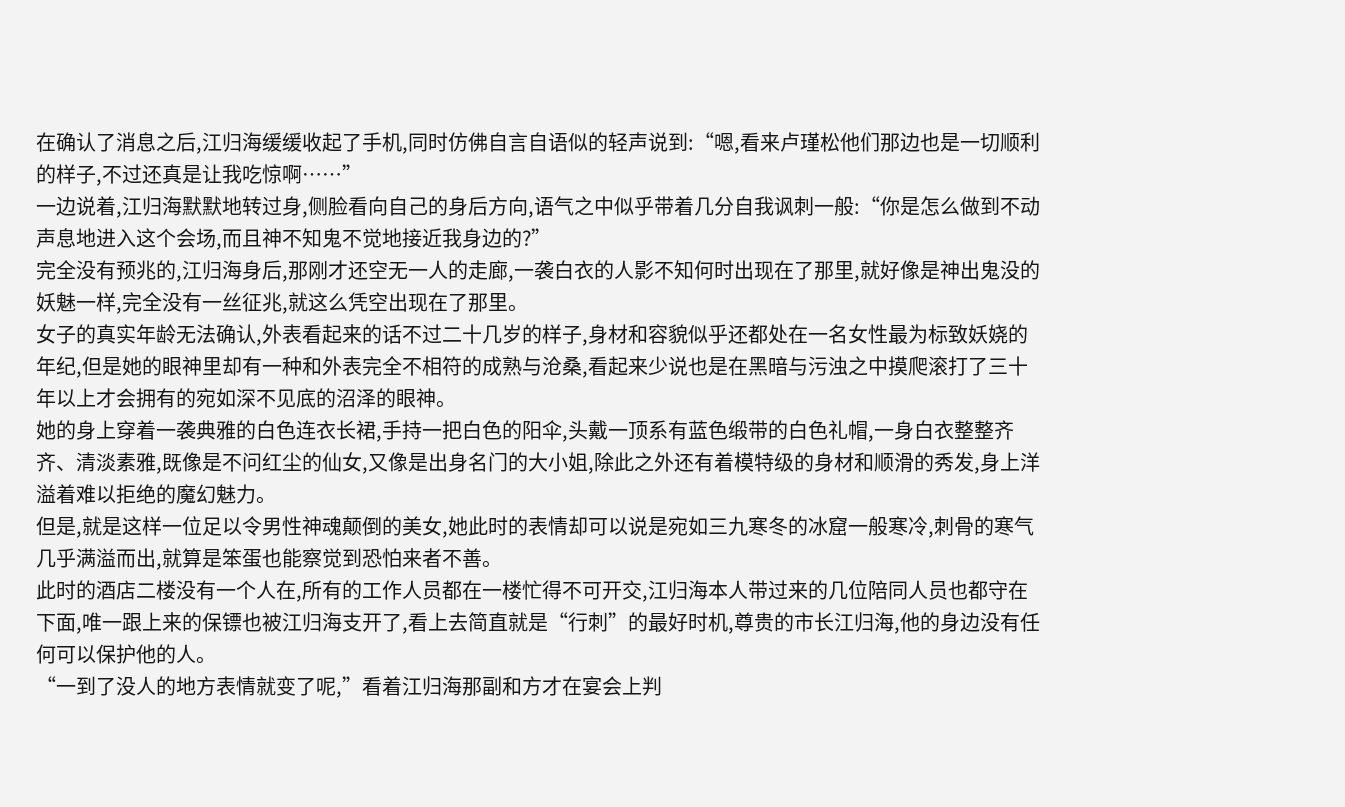在确认了消息之后,江归海缓缓收起了手机,同时仿佛自言自语似的轻声说到:“嗯,看来卢瑾松他们那边也是一切顺利的样子,不过还真是让我吃惊啊……”
一边说着,江归海默默地转过身,侧脸看向自己的身后方向,语气之中似乎带着几分自我讽刺一般:“你是怎么做到不动声息地进入这个会场,而且神不知鬼不觉地接近我身边的?”
完全没有预兆的,江归海身后,那刚才还空无一人的走廊,一袭白衣的人影不知何时出现在了那里,就好像是神出鬼没的妖魅一样,完全没有一丝征兆,就这么凭空出现在了那里。
女子的真实年龄无法确认,外表看起来的话不过二十几岁的样子,身材和容貌似乎还都处在一名女性最为标致妖娆的年纪,但是她的眼神里却有一种和外表完全不相符的成熟与沧桑,看起来少说也是在黑暗与污浊之中摸爬滚打了三十年以上才会拥有的宛如深不见底的沼泽的眼神。
她的身上穿着一袭典雅的白色连衣长裙,手持一把白色的阳伞,头戴一顶系有蓝色缎带的白色礼帽,一身白衣整整齐齐、清淡素雅,既像是不问红尘的仙女,又像是出身名门的大小姐,除此之外还有着模特级的身材和顺滑的秀发,身上洋溢着难以拒绝的魔幻魅力。
但是,就是这样一位足以令男性神魂颠倒的美女,她此时的表情却可以说是宛如三九寒冬的冰窟一般寒冷,刺骨的寒气几乎满溢而出,就算是笨蛋也能察觉到恐怕来者不善。
此时的酒店二楼没有一个人在,所有的工作人员都在一楼忙得不可开交,江归海本人带过来的几位陪同人员也都守在下面,唯一跟上来的保镖也被江归海支开了,看上去简直就是“行刺”的最好时机,尊贵的市长江归海,他的身边没有任何可以保护他的人。
“一到了没人的地方表情就变了呢,”看着江归海那副和方才在宴会上判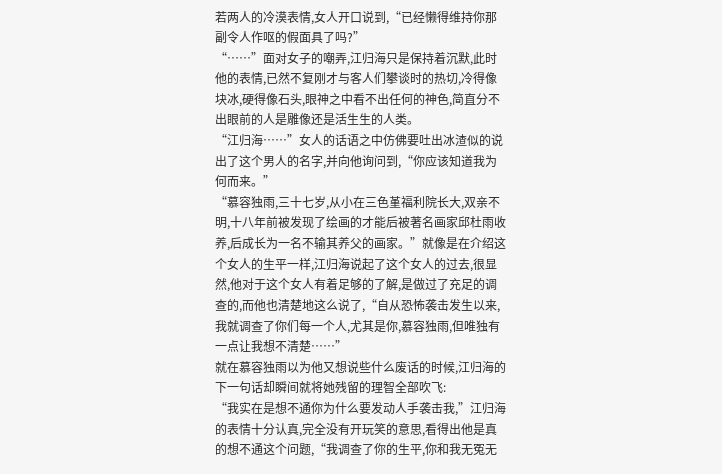若两人的冷漠表情,女人开口说到,“已经懒得维持你那副令人作呕的假面具了吗?”
“……”面对女子的嘲弄,江归海只是保持着沉默,此时他的表情,已然不复刚才与客人们攀谈时的热切,冷得像块冰,硬得像石头,眼神之中看不出任何的神色,简直分不出眼前的人是雕像还是活生生的人类。
“江归海……”女人的话语之中仿佛要吐出冰渣似的说出了这个男人的名字,并向他询问到,“你应该知道我为何而来。”
“慕容独雨,三十七岁,从小在三色堇福利院长大,双亲不明,十八年前被发现了绘画的才能后被著名画家邱杜雨收养,后成长为一名不输其养父的画家。”就像是在介绍这个女人的生平一样,江归海说起了这个女人的过去,很显然,他对于这个女人有着足够的了解,是做过了充足的调查的,而他也清楚地这么说了,“自从恐怖袭击发生以来,我就调查了你们每一个人,尤其是你,慕容独雨,但唯独有一点让我想不清楚……”
就在慕容独雨以为他又想说些什么废话的时候,江归海的下一句话却瞬间就将她残留的理智全部吹飞:
“我实在是想不通你为什么要发动人手袭击我,”江归海的表情十分认真,完全没有开玩笑的意思,看得出他是真的想不通这个问题,“我调查了你的生平,你和我无冤无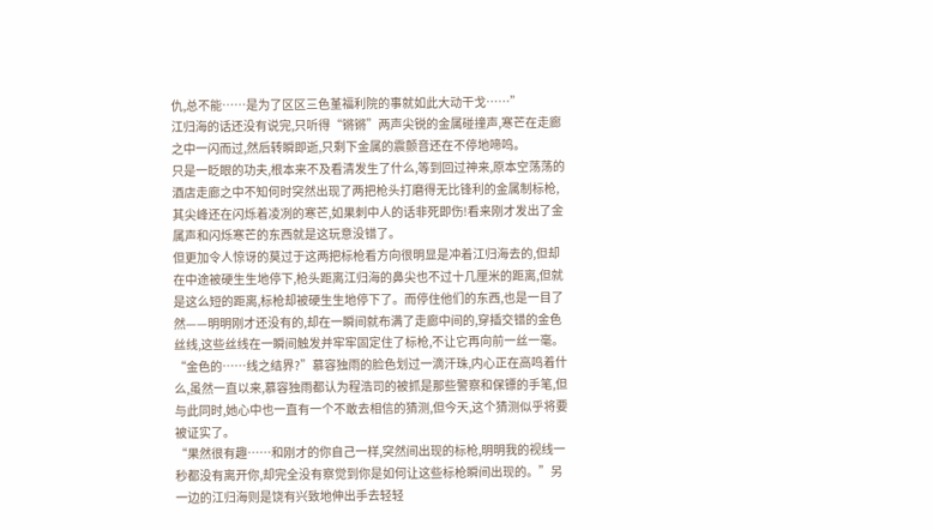仇,总不能……是为了区区三色堇福利院的事就如此大动干戈……”
江归海的话还没有说完,只听得“锵锵”两声尖锐的金属碰撞声,寒芒在走廊之中一闪而过,然后转瞬即逝,只剩下金属的震颤音还在不停地啼鸣。
只是一眨眼的功夫,根本来不及看清发生了什么,等到回过神来,原本空荡荡的酒店走廊之中不知何时突然出现了两把枪头打磨得无比锋利的金属制标枪,其尖峰还在闪烁着凌冽的寒芒,如果刺中人的话非死即伤!看来刚才发出了金属声和闪烁寒芒的东西就是这玩意没错了。
但更加令人惊讶的莫过于这两把标枪看方向很明显是冲着江归海去的,但却在中途被硬生生地停下,枪头距离江归海的鼻尖也不过十几厘米的距离,但就是这么短的距离,标枪却被硬生生地停下了。而停住他们的东西,也是一目了然——明明刚才还没有的,却在一瞬间就布满了走廊中间的,穿插交错的金色丝线,这些丝线在一瞬间触发并牢牢固定住了标枪,不让它再向前一丝一毫。
“金色的……线之结界?”慕容独雨的脸色划过一滴汗珠,内心正在高鸣着什么,虽然一直以来,慕容独雨都认为程浩司的被抓是那些警察和保镖的手笔,但与此同时,她心中也一直有一个不敢去相信的猜测,但今天,这个猜测似乎将要被证实了。
“果然很有趣……和刚才的你自己一样,突然间出现的标枪,明明我的视线一秒都没有离开你,却完全没有察觉到你是如何让这些标枪瞬间出现的。”另一边的江归海则是饶有兴致地伸出手去轻轻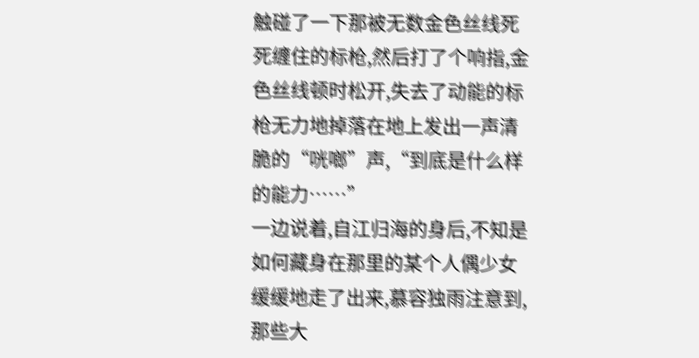触碰了一下那被无数金色丝线死死缠住的标枪,然后打了个响指,金色丝线顿时松开,失去了动能的标枪无力地掉落在地上发出一声清脆的“咣啷”声,“到底是什么样的能力……”
一边说着,自江归海的身后,不知是如何藏身在那里的某个人偶少女缓缓地走了出来,慕容独雨注意到,那些大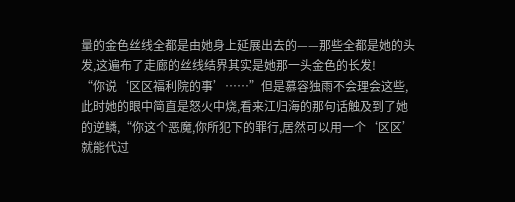量的金色丝线全都是由她身上延展出去的——那些全都是她的头发,这遍布了走廊的丝线结界其实是她那一头金色的长发!
“你说‘区区福利院的事’……”但是慕容独雨不会理会这些,此时她的眼中简直是怒火中烧,看来江归海的那句话触及到了她的逆鳞,“你这个恶魔,你所犯下的罪行,居然可以用一个‘区区’就能代过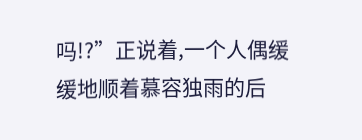吗!?”正说着,一个人偶缓缓地顺着慕容独雨的后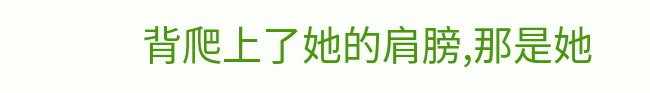背爬上了她的肩膀,那是她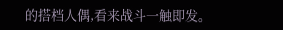的搭档人偶,看来战斗一触即发。